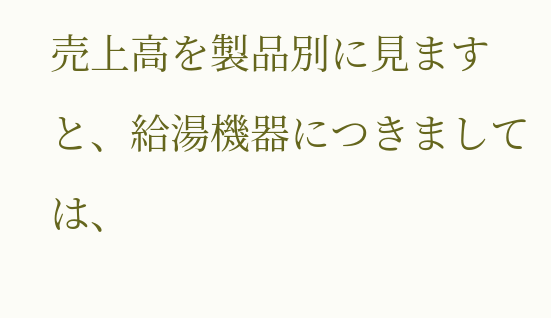売上高を製品別に見ますと、給湯機器につきましては、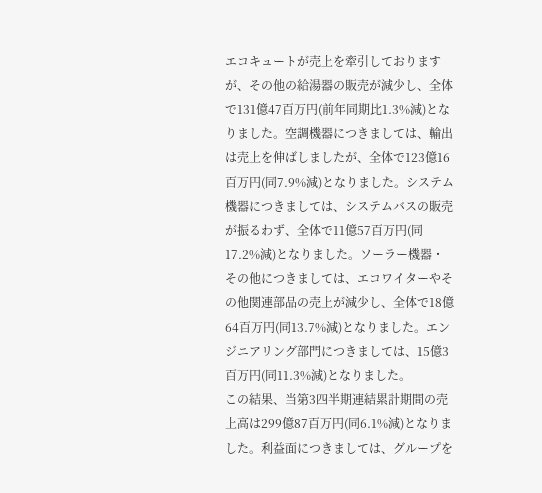エコキュートが売上を牽引しておりますが、その他の給湯器の販売が減少し、全体で131億47百万円(前年同期比1.3%減)となりました。空調機器につきましては、輸出は売上を伸ばしましたが、全体で123億16百万円(同7.9%減)となりました。システム機器につきましては、システムバスの販売が振るわず、全体で11億57百万円(同17.2%減)となりました。ソーラー機器・その他につきましては、エコワイターやその他関連部品の売上が減少し、全体で18億64百万円(同13.7%減)となりました。エンジニアリング部門につきましては、15億3百万円(同11.3%減)となりました。
この結果、当第3四半期連結累計期間の売上高は299億87百万円(同6.1%減)となりました。利益面につきましては、グループを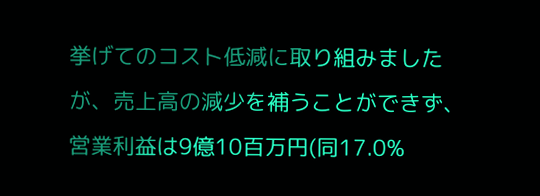挙げてのコスト低減に取り組みましたが、売上高の減少を補うことができず、営業利益は9億10百万円(同17.0%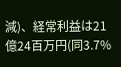減)、経常利益は21億24百万円(同3.7%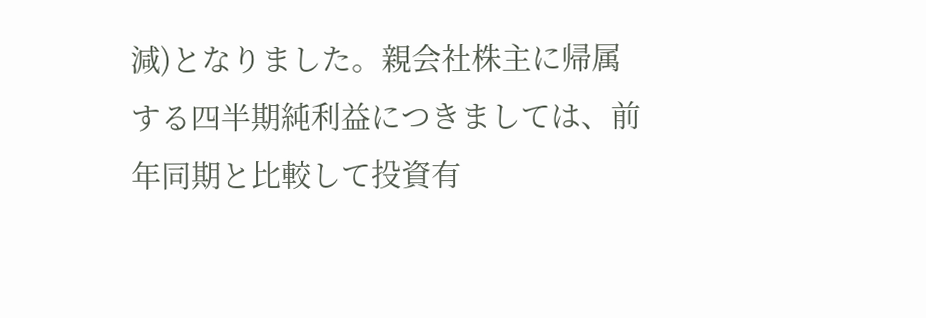減)となりました。親会社株主に帰属する四半期純利益につきましては、前年同期と比較して投資有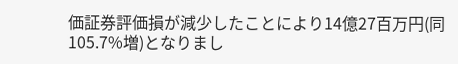価証券評価損が減少したことにより14億27百万円(同105.7%増)となりまし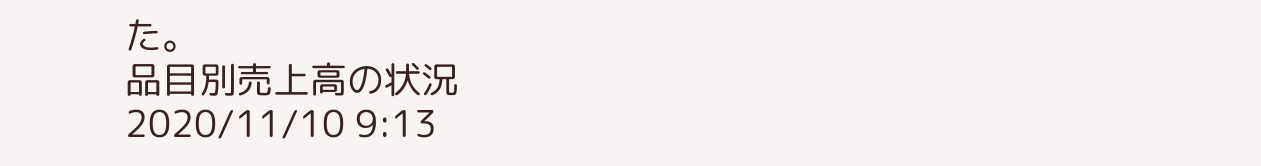た。
品目別売上高の状況
2020/11/10 9:13